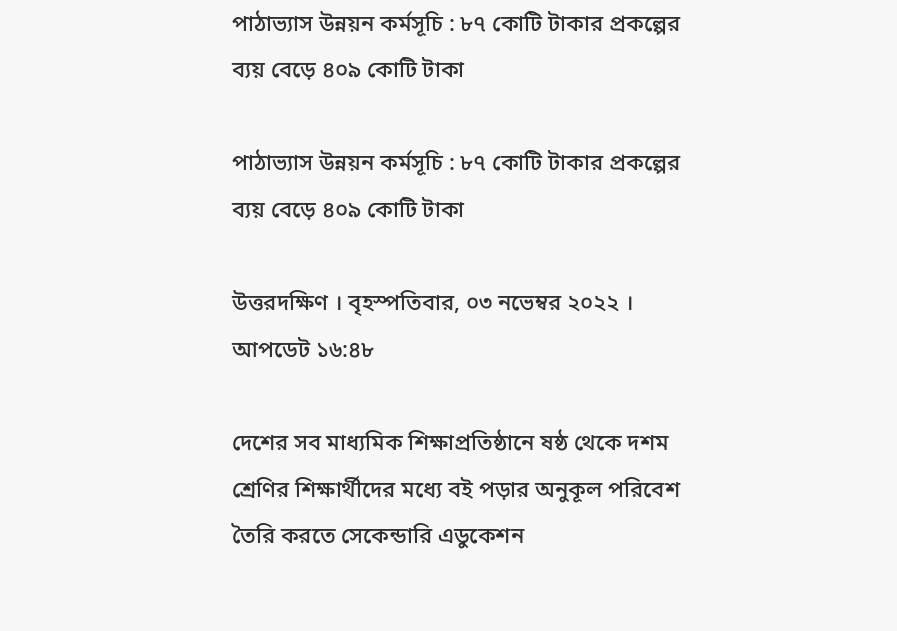পাঠাভ্যাস উন্নয়ন কর্মসূচি : ৮৭ কোটি টাকার প্রকল্পের ব্যয় বেড়ে ৪০৯ কোটি টাকা

পাঠাভ্যাস উন্নয়ন কর্মসূচি : ৮৭ কোটি টাকার প্রকল্পের ব্যয় বেড়ে ৪০৯ কোটি টাকা

উত্তরদক্ষিণ । বৃহস্পতিবার, ০৩ নভেম্বর ২০২২ । আপডেট ১৬:৪৮

দেশের সব মাধ্যমিক শিক্ষাপ্রতিষ্ঠানে ষষ্ঠ থেকে দশম শ্রেণির শিক্ষার্থীদের মধ্যে বই পড়ার অনুকূল পরিবেশ তৈরি করতে সেকেন্ডারি এডুকেশন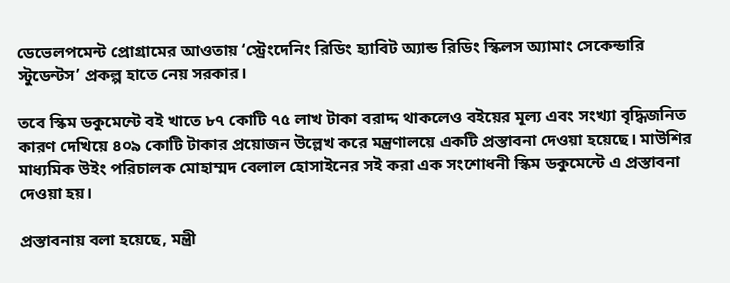ডেভেলপমেন্ট প্রোগ্রামের আওতায় ‘স্ট্রেংদেনিং রিডিং হ্যাবিট অ্যান্ড রিডিং স্কিলস অ্যামাং সেকেন্ডারি স্টুডেন্টস’ প্রকল্প হাতে নেয় সরকার।

তবে স্কিম ডকুমেন্টে বই খাতে ৮৭ কোটি ৭৫ লাখ টাকা বরাদ্দ থাকলেও বইয়ের মূল্য এবং সংখ্যা বৃদ্ধিজনিত কারণ দেখিয়ে ৪০৯ কোটি টাকার প্রয়োজন উল্লেখ করে মন্ত্রণালয়ে একটি প্রস্তাবনা দেওয়া হয়েছে। মাউশির মাধ্যমিক উইং পরিচালক মোহাম্মদ বেলাল হোসাইনের সই করা এক সংশোধনী স্কিম ডকুমেন্টে এ প্রস্তাবনা দেওয়া হয়।

প্রস্তাবনায় বলা হয়েছে, মন্ত্রী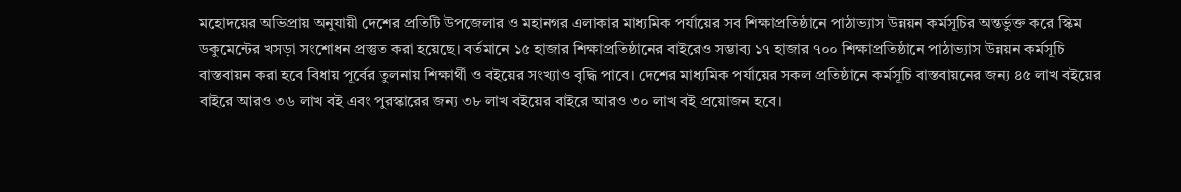মহোদয়ের অভিপ্রায় অনুযায়ী দেশের প্রতিটি উপজেলার ও মহানগর এলাকার মাধ্যমিক পর্যায়ের সব শিক্ষাপ্রতিষ্ঠানে পাঠাভ্যাস উন্নয়ন কর্মসূচির অন্তর্ভুক্ত করে স্কিম ডকুমেন্টের খসড়া সংশোধন প্রস্তুত করা হয়েছে। বর্তমানে ১৫ হাজার শিক্ষাপ্রতিষ্ঠানের বাইরেও সম্ভাব্য ১৭ হাজার ৭০০ শিক্ষাপ্রতিষ্ঠানে পাঠাভ্যাস উন্নয়ন কর্মসূচি বাস্তবায়ন করা হবে বিধায় পূর্বের তুলনায় শিক্ষার্থী ও বইয়ের সংখ্যাও বৃদ্ধি পাবে। দেশের মাধ্যমিক পর্যায়ের সকল প্রতিষ্ঠানে কর্মসূচি বাস্তবায়নের জন্য ৪৫ লাখ বইয়ের বাইরে আরও ৩৬ লাখ বই এবং পুরস্কারের জন্য ৩৮ লাখ বইয়ের বাইরে আরও ৩০ লাখ বই প্রয়োজন হবে।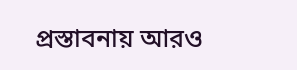প্রস্তাবনায় আরও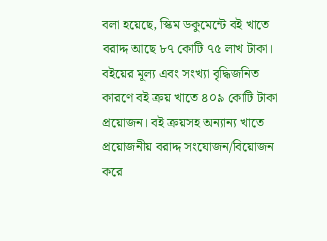বলা হয়েছে, স্কিম ডকুমেন্টে বই খাতে বরাদ্দ আছে ৮৭ কোটি ৭৫ লাখ টাকা। বইয়ের মূল্য এবং সংখ্যা বৃদ্ধিজনিত কারণে বই ক্রয় খাতে ৪০৯ কোটি টাকা প্রয়োজন। বই ক্রয়সহ অন্যান্য খাতে প্রয়োজনীয় বরাদ্দ সংযোজন/বিয়োজন করে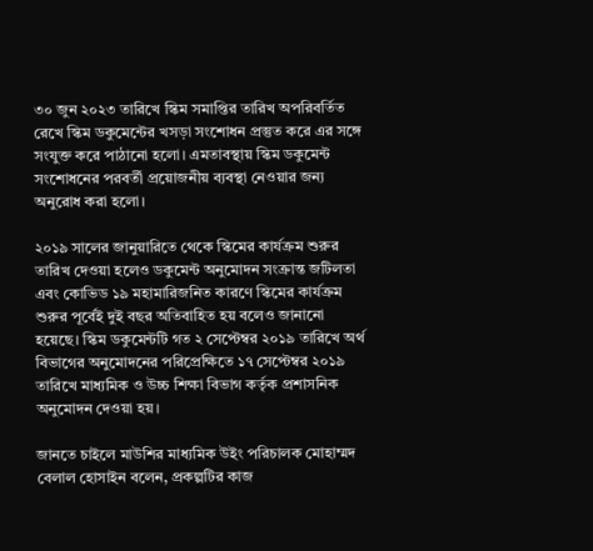৩০ জুন ২০২৩ তারিখে স্কিম সমাপ্তির তারিখ অপরিবর্তিত রেখে স্কিম ডকুমেন্টের খসড়া সংশোধন প্রস্তুত করে এর সঙ্গে সংযুক্ত করে পাঠানো হলো। এমতাবস্থায় স্কিম ডকুমেন্ট সংশোধনের পরবর্তী প্রয়োজনীয় ব্যবস্থা নেওয়ার জন্য অনুরোধ করা হলো।

২০১৯ সালের জানুয়ারিতে থেকে স্কিমের কার্যক্রম শুরুর তারিখ দেওয়া হলেও ডকুমেন্ট অনুমোদন সংক্রান্ত জটিলতা এবং কোভিড ১৯ মহামারিজনিত কারণে স্কিমের কার্যক্রম শুরুর পূর্বেই দুই বছর অতিবাহিত হয় বলেও জানানো হয়েছে। স্কিম ডকুমেন্টটি গত ২ সেপ্টেম্বর ২০১৯ তারিখে অর্থ বিভাগের অনুমোদনের পরিপ্রেক্ষিতে ১৭ সেপ্টেম্বর ২০১৯ তারিখে মাধ্যমিক ও উচ্চ শিক্ষা বিভাগ কর্তৃক প্রশাসনিক অনুমোদন দেওয়া হয়।

জানতে চাইলে মাউশির মাধ্যমিক উইং পরিচালক মোহাম্মদ বেলাল হোসাইন বলেন, প্রকল্পটির কাজ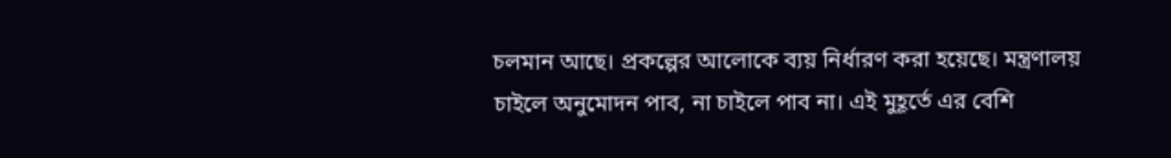চলমান আছে। প্রকল্পের আলোকে ব্যয় নির্ধারণ করা হয়েছে। মন্ত্রণালয় চাইলে অনুমোদন পাব, না চাইলে পাব না। এই মুহূর্তে এর বেশি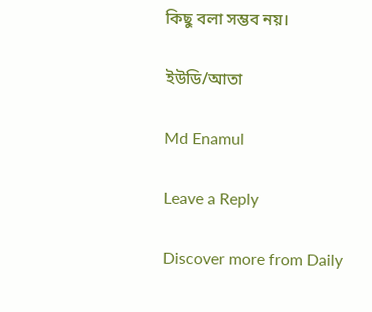কিছু বলা সম্ভব নয়।

ইউডি/আতা

Md Enamul

Leave a Reply

Discover more from Daily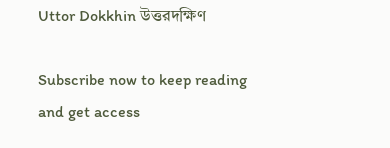Uttor Dokkhin উত্তরদক্ষিণ

Subscribe now to keep reading and get access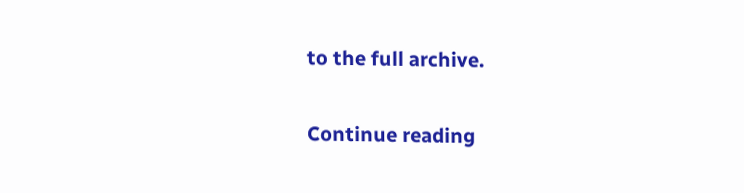to the full archive.

Continue reading